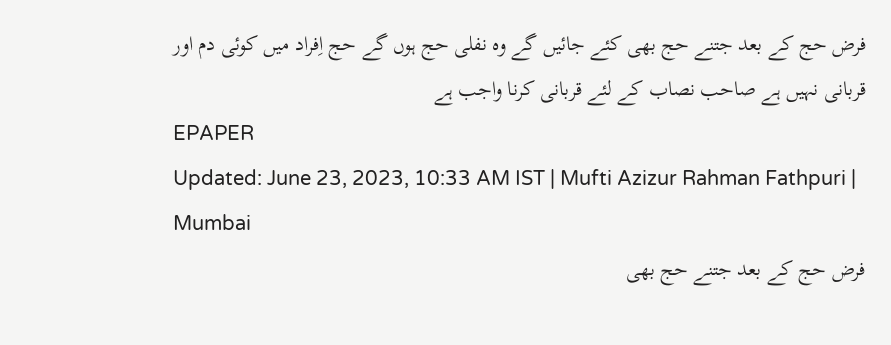فرض حج کے بعد جتنے حج بھی کئے جائیں گے وہ نفلی حج ہوں گے حج اِفراد میں کوئی دم اور قربانی نہیں ہے صاحب نصاب کے لئے قربانی کرنا واجب ہے
EPAPER
Updated: June 23, 2023, 10:33 AM IST | Mufti Azizur Rahman Fathpuri | Mumbai
فرض حج کے بعد جتنے حج بھی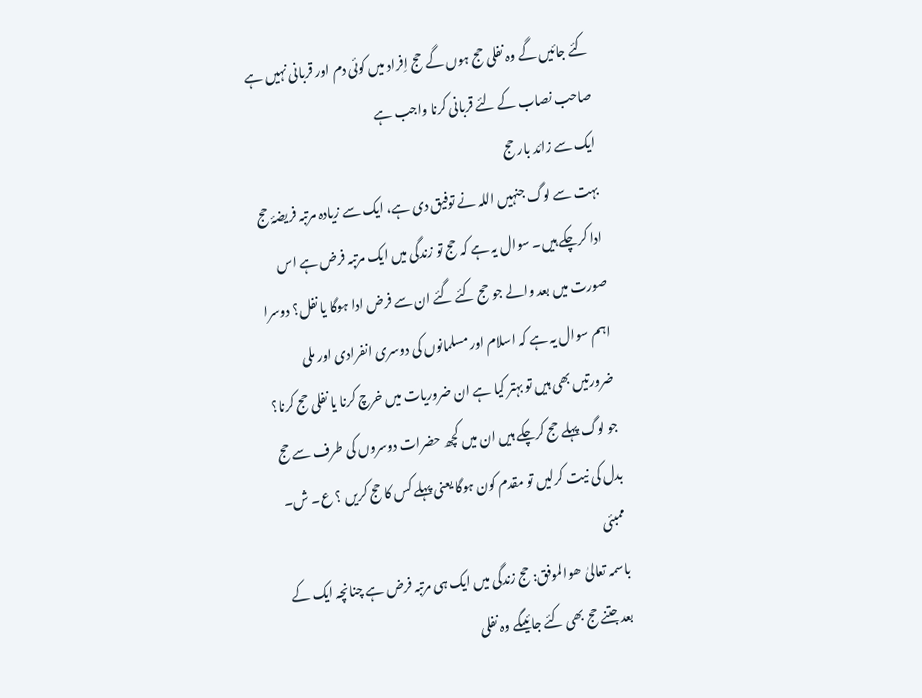کئے جائیں گے وہ نفلی حج ہوں گے حج اِفراد میں کوئی دم اور قربانی نہیں ہے صاحب نصاب کے لئے قربانی کرنا واجب ہے
ایک سے زائد بار حج
بہت سے لوگ جنہیں اللہ نے توفیق دی ہے، ایک سے زیادہ مرتبہ فریضۂ حج ادا کرچکے ہیں۔ سوال یہ ہے کہ حج تو زندگی میں ایک مرتبہ فرض ہے اس صورت میں بعد والے جو حج کئے گئے ان سے فرض ادا ہوگا یا نفل؟ دوسرا اہم سوال یہ ہے کہ اسلام اور مسلمانوں کی دوسری انفرادی اور ملی ضرورتیں بھی ہیں تو بہتر کیا ہے ان ضروریات میں خرچ کرنا یا نفلی حج کرنا؟ جو لوگ پہلے حج کرچکے ہیں ان میں کچھ حضرات دوسروں کی طرف سے حج بدل کی نیت کرلیں تو مقدم کون ہوگا یعنی پہلے کس کا حج کریں ؟ ع۔ ش۔ ممبئی
باسمہ تعالیٰ ھوالموفق: حج زندگی میں ایک ہی مرتبہ فرض ہے چنانچہ ایک کے بعد جتنے حج بھی کئے جائیںگے وہ نفلی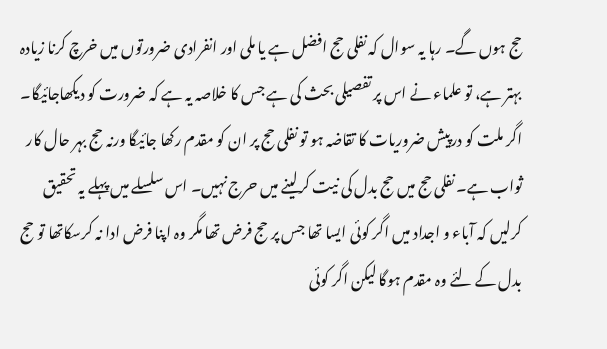حج ہوں گے۔ رہا یہ سوال کہ نفلی حج افضل ہے یا ملی اور انفرادی ضرورتوں میں خرچ کرنا زیادہ بہتر ہے، تو علماء نے اس پر تفصیلی بحث کی ہے جس کا خلاصہ یہ ہے کہ ضرورت کو دیکھاجائیگا۔ اگر ملت کو درپیش ضروریات کا تقاضہ ہو تو نفلی حج پر ان کو مقدم رکھا جائیگا ورنہ حج بہر حال کار ثواب ہے۔ نفلی حج میں حج بدل کی نیت کرلینے میں حرج نہیں۔ اس سلسلے میں پہلے یہ تحقیق کرلیں کہ آباء و اجداد میں اگر کوئی ایسا تھا جس پر حج فرض تھا مگر وہ اپنا فرض ادا نہ کرسکاتھا تو حج بدل کے لئے وہ مقدم ہوگا لیکن اگر کوئی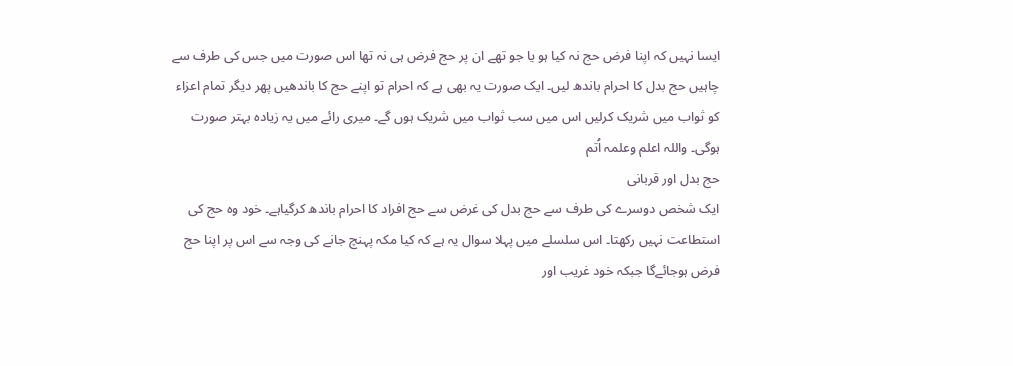ایسا نہیں کہ اپنا فرض حج نہ کیا ہو یا جو تھے ان پر حج فرض ہی نہ تھا اس صورت میں جس کی طرف سے چاہیں حج بدل کا احرام باندھ لیں۔ ایک صورت یہ بھی ہے کہ احرام تو اپنے حج کا باندھیں پھر دیگر تمام اعزاء کو ثواب میں شریک کرلیں اس میں سب ثواب میں شریک ہوں گے۔ میری رائے میں یہ زیادہ بہتر صورت ہوگی۔ واللہ اعلم وعلمہ اُتم
حج بدل اور قربانی
ایک شخص دوسرے کی طرف سے حج بدل کی غرض سے حج افراد کا احرام باندھ کرگیاہے۔ خود وہ حج کی استطاعت نہیں رکھتا۔ اس سلسلے میں پہلا سوال یہ ہے کہ کیا مکہ پہنچ جانے کی وجہ سے اس پر اپنا حج فرض ہوجائےگا جبکہ خود غریب اور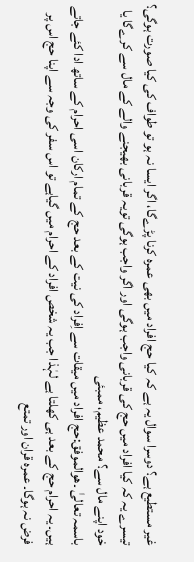غیر مستطیع ہے؟ دوسرا سوال یہ ہے کہ کیا حج افراد میں بھی عمرہ کرنا پڑےگا، اگر ایسا نہ ہو تو طواف کی کیا صورت ہوگی؟ تیسرے یہ کہ کیا افراد میں حج کی قربانی واجب ہوگی اور اگر واجب ہوگی تویہ قربانی بھیجنے والے کے مال سے کرےگا یا خود اپنے مال سے؟ محمد عظیم، ممبئی
باسمہ تعالیٰ ۔ھوالموفق:حج افراد میں میقات سے اِفراد کی نیت کے بعد حج کے تمام ارکان اسی احرام کے ساتھ ادا کئے جاتے ہیں۔ یہ احرام حج کے بعد ہی کھلتا ہے لہٰذا جب یہ شخص افراد کے احرام میں گیاہے تو اس سفر کی وجہ سے اپنا حج اس پر فرض نہ ہوگا۔ عمرہ قران اور تمتع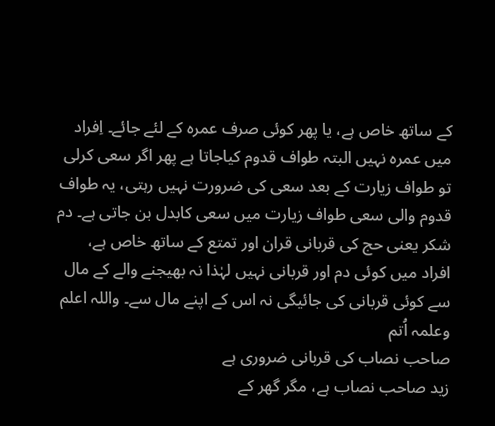کے ساتھ خاص ہے، یا پھر کوئی صرف عمرہ کے لئے جائے۔ اِفراد میں عمرہ نہیں البتہ طواف قدوم کیاجاتا ہے پھر اگر سعی کرلی تو طواف زیارت کے بعد سعی کی ضرورت نہیں رہتی، یہ طواف قدوم والی سعی طواف زیارت میں سعی کابدل بن جاتی ہے۔ دم شکر یعنی حج کی قربانی قران اور تمتع کے ساتھ خاص ہے، افراد میں کوئی دم اور قربانی نہیں لہٰذا نہ بھیجنے والے کے مال سے کوئی قربانی کی جائیگی نہ اس کے اپنے مال سے۔ واللہ اعلم وعلمہ اُتم
صاحب نصاب کی قربانی ضروری ہے
زید صاحب نصاب ہے، مگر گھر کے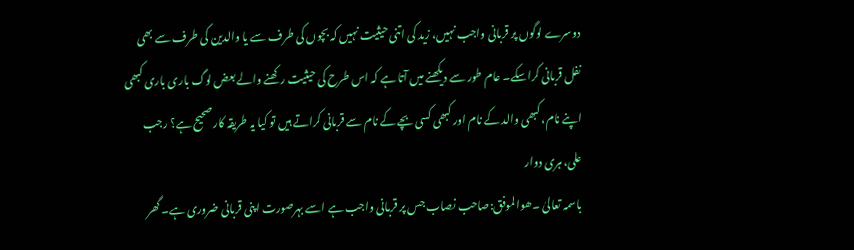دوسرے لوگوں پر قربانی واجب نہیں، زید کی اتنی حیثیت نہیں کہ بچوں کی طرف سے یا والدین کی طرف سے بھی نفل قربانی کراسکے۔ عام طور سے دیکھنے میں آتا ہے کہ اس طرح کی حیثیت رکھنے والے بعض لوگ باری باری کبھی اپنے نام، کبھی والد کے نام اور کبھی کسی بچے کے نام سے قربانی کراتے ہیں تو کیا یہ طریقہ کار صحیح ہے؟ رجب علی، ہری دوار
باسمہ تعالیٰ ۔ھوالموفق:صاحب نصاب جس پر قربانی واجب ہے اسے بہرصورت اپنی قربانی ضروری ہے۔ گھر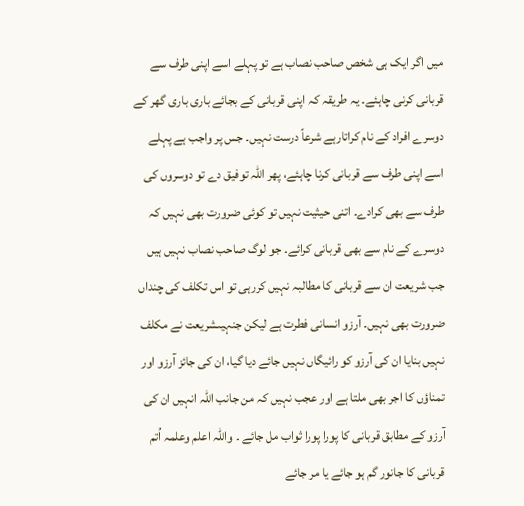میں اگر ایک ہی شخص صاحب نصاب ہے تو پہلے اسے اپنی طرف سے قربانی کرنی چاہئے۔ یہ طریقہ کہ اپنی قربانی کے بجائے باری باری گھر کے دوسرے افراد کے نام کراتارہے شرعاً درست نہیں۔ جس پر واجب ہے پہلے اسے اپنی طرف سے قربانی کرنا چاہئے، پھر اللہ توفیق دے تو دوسروں کی طرف سے بھی کرادے۔ اتنی حیثیت نہیں تو کوئی ضرورت بھی نہیں کہ دوسرے کے نام سے بھی قربانی کرائے۔ جو لوگ صاحب نصاب نہیں ہیں جب شریعت ان سے قربانی کا مطالبہ نہیں کررہی تو اس تکلف کی چنداں ضرورت بھی نہیں۔ آرزو انسانی فطرت ہے لیکن جنہیںشریعت نے مکلف نہیں بنایا ان کی آرزو کو رائیگاں نہیں جائے دیا گیا، ان کی جائز آرزو اور تمناؤں کا اجر بھی ملتا ہے اور عجب نہیں کہ من جانب اللہ انہیں ان کی آرزو کے مطابق قربانی کا پورا پورا ثواب مل جائے ۔ واللہ اعلم وعلمہ اُتم
قربانی کا جانور گم ہو جائے یا مر جائے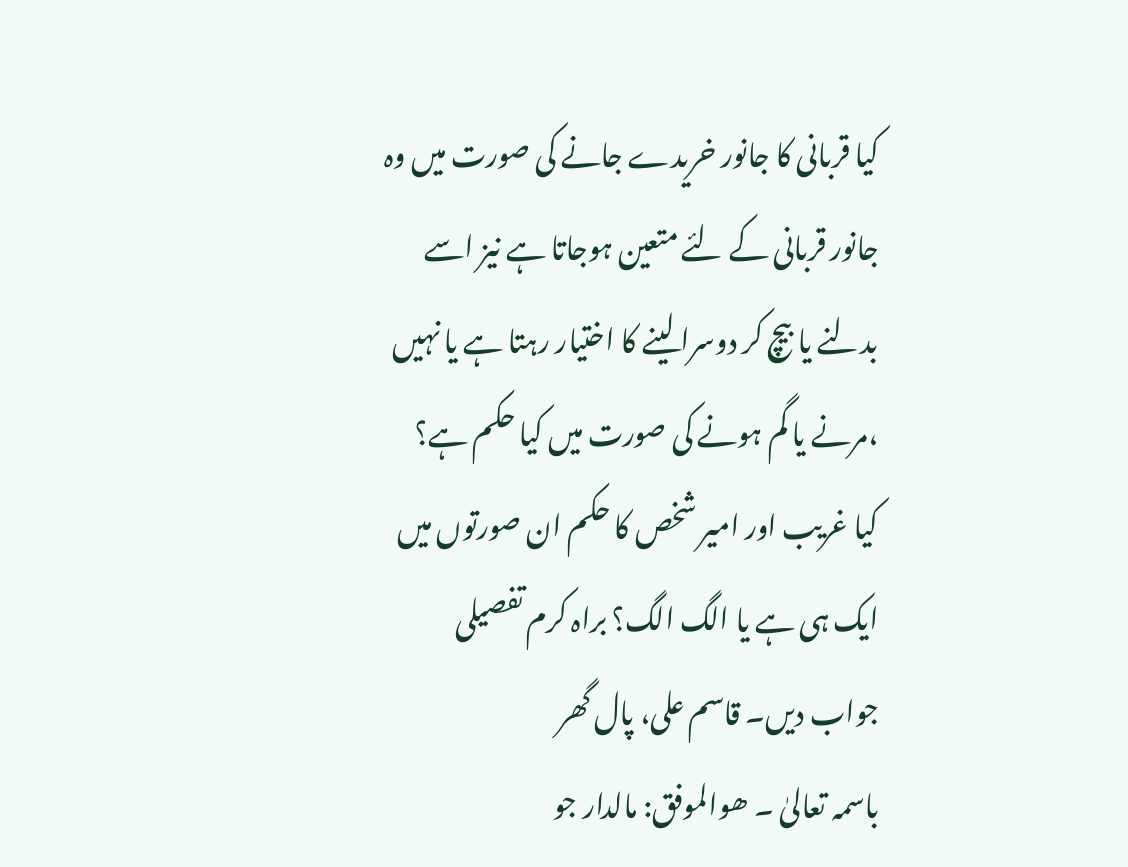کیا قربانی کا جانور خریدے جانے کی صورت میں وہ جانور قربانی کے لئے متعین ہوجاتا ہے نیز اسے بدلنے یا بیچ کر دوسرا لینے کا اختیار رہتا ہے یا نہیں ،مرنے یا گم ہونے کی صورت میں کیا حکم ہے؟ کیا غریب اور امیر شخص کا حکم ان صورتوں میں ایک ہی ہے یا الگ الگ؟ براہ کرم تفصیلی جواب دیں۔ قاسم علی، پال گھر
باسمہ تعالیٰ ۔ ھوالموفق: مالدار جو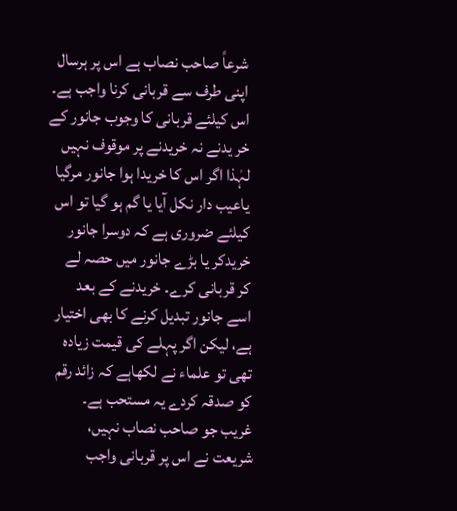شرعاً صاحب نصاب ہے اس پر ہرسال اپنی طرف سے قربانی کرنا واجب ہے۔ اس کیلئے قربانی کا وجوب جانور کے خر یدنے نہ خریدنے پر موقوف نہیں لہٰذا اگر اس کا خریدا ہوا جانور مرگیا یاعیب دار نکل آیا یا گم ہو گیا تو اس کیلئے ضروری ہے کہ دوسرا جانور خریدکر یا بڑے جانور میں حصہ لے کر قربانی کرے۔ خریدنے کے بعد اسے جانور تبدیل کرنے کا بھی اختیار ہے، لیکن اگر پہلے کی قیمت زیادہ تھی تو علماء نے لکھاہے کہ زائد رقم کو صدقہ کردے یہ مستحب ہے۔ غریب جو صاحب نصاب نہیں، شریعت نے اس پر قربانی واجب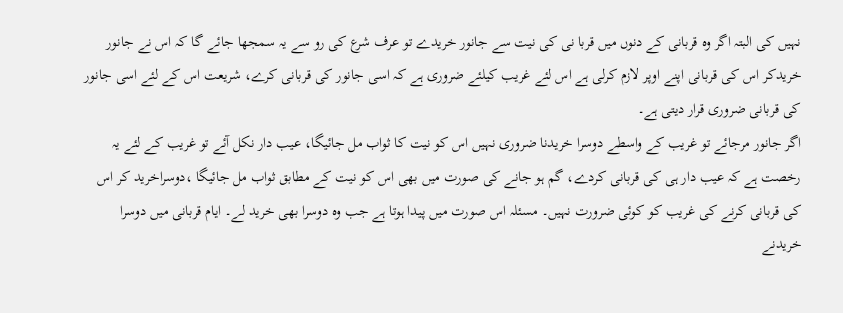نہیں کی البتہ اگر وہ قربانی کے دنوں میں قربا نی کی نیت سے جانور خریدے تو عرف شرع کی رو سے یہ سمجھا جائے گا کہ اس نے جانور خریدکر اس کی قربانی اپنے اوپر لازم کرلی ہے اس لئے غریب کیلئے ضروری ہے کہ اسی جانور کی قربانی کرے، شریعت اس کے لئے اسی جانور کی قربانی ضروری قرار دیتی ہے۔
اگر جانور مرجائے تو غریب کے واسطے دوسرا خریدنا ضروری نہیں اس کو نیت کا ثواب مل جائیگا، عیب دار نکل آئے تو غریب کے لئے یہ رخصت ہے کہ عیب دار ہی کی قربانی کردے، گم ہو جانے کی صورت میں بھی اس کو نیت کے مطابق ثواب مل جائیگا ،دوسراخرید کر اس کی قربانی کرنے کی غریب کو کوئی ضرورت نہیں۔ مسئلہ اس صورت میں پیدا ہوتا ہے جب وہ دوسرا بھی خرید لے۔ ایام قربانی میں دوسرا خریدنے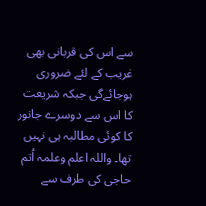سے اس کی قربانی بھی غریب کے لئے ضروری ہوجائےگی جبکہ شریعت کا اس سے دوسرے جانور کا کوئی مطالبہ ہی نہیں تھا۔ واللہ اعلم وعلمہ اُتم
حاجی کی طرف سے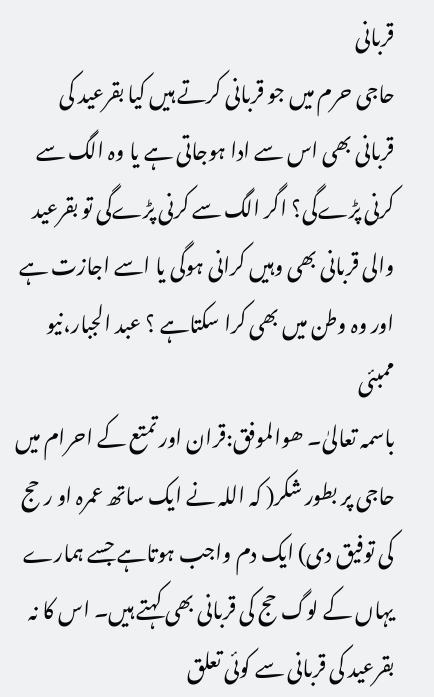قربانی
حاجی حرم میں جو قربانی کرتے ہیں کیا بقرعید کی قربانی بھی اس سے ادا ہوجاتی ہے یا وہ الگ سے کرنی پڑےگی؟ اگر الگ سے کرنی پڑےگی تو بقرعید والی قربانی بھی وہیں کرانی ہوگی یا اسے اجازت ہے اور وہ وطن میں بھی کرا سکتاہے ؟ عبد الجبار،نیو ممبئی
باسمہ تعالیٰ۔ ھوالموفق:قران اور تمتع کے احرام میں حاجی پر بطور شکر( کہ اللہ نے ایک ساتھ عمرہ او ر حج کی توفیق دی) ایک دم واجب ہوتاہے جسے ہمارے یہاں کے لوگ حج کی قربانی بھی کہتے ہیں۔ اس کا نہ بقرعید کی قربانی سے کوئی تعلق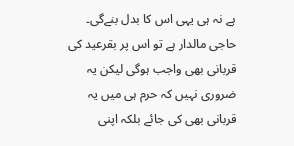ہے نہ ہی یہی اس کا بدل بنےگی۔ حاجی مالدار ہے تو اس پر بقرعید کی قربانی بھی واجب ہوگی لیکن یہ ضروری نہیں کہ حرم ہی میں یہ قربانی بھی کی جائے بلکہ اپنی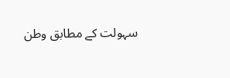سہولت کے مطابق وطن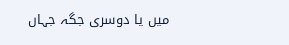میں یا دوسری جگہ جہاں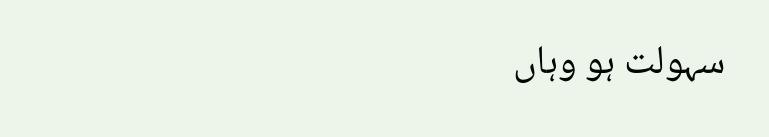سہولت ہو وہاں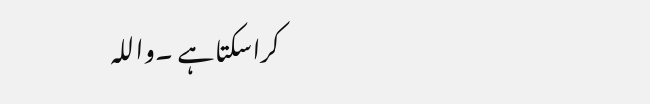کراسکتاہے ۔واللہ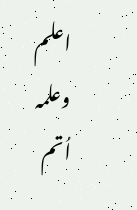اعلم وعلمہ اُتم